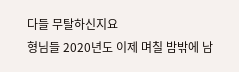다들 무탈하신지요
형님들 2020년도 이제 며칠 밤밖에 남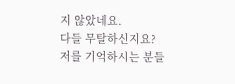지 않았네요.
다들 무탈하신지요?
저를 기억하시는 분들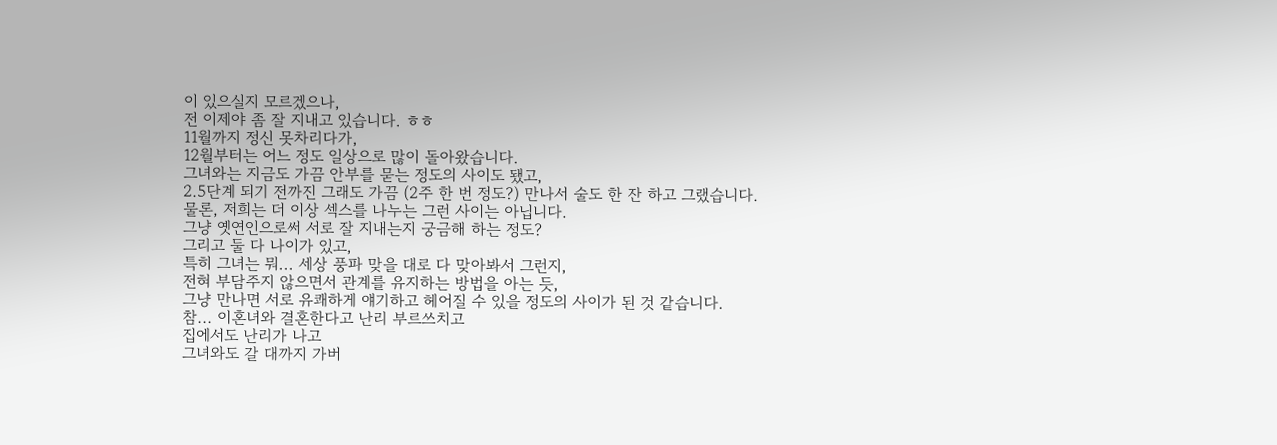이 있으실지 모르겠으나,
전 이제야 좀 잘 지내고 있습니다. ㅎㅎ
11월까지 정신 못차리다가,
12월부터는 어느 정도 일상으로 많이 돌아왔습니다.
그녀와는 지금도 가끔 안부를 묻는 정도의 사이도 됐고,
2.5단계 되기 전까진 그래도 가끔 (2주 한 번 정도?) 만나서 술도 한 잔 하고 그랬습니다.
물론, 저희는 더 이상 섹스를 나누는 그런 사이는 아닙니다.
그냥 옛연인으로써 서로 잘 지내는지 궁금해 하는 정도?
그리고 둘 다 나이가 있고,
특히 그녀는 뭐... 세상 풍파 맞을 대로 다 맞아봐서 그런지,
전혀 부담주지 않으면서 관계를 유지하는 방법을 아는 듯,
그냥 만나면 서로 유쾌하게 얘기하고 헤어질 수 있을 정도의 사이가 된 것 같습니다.
참... 이혼녀와 결혼한다고 난리 부르쓰치고
집에서도 난리가 나고
그녀와도 갈 대까지 가버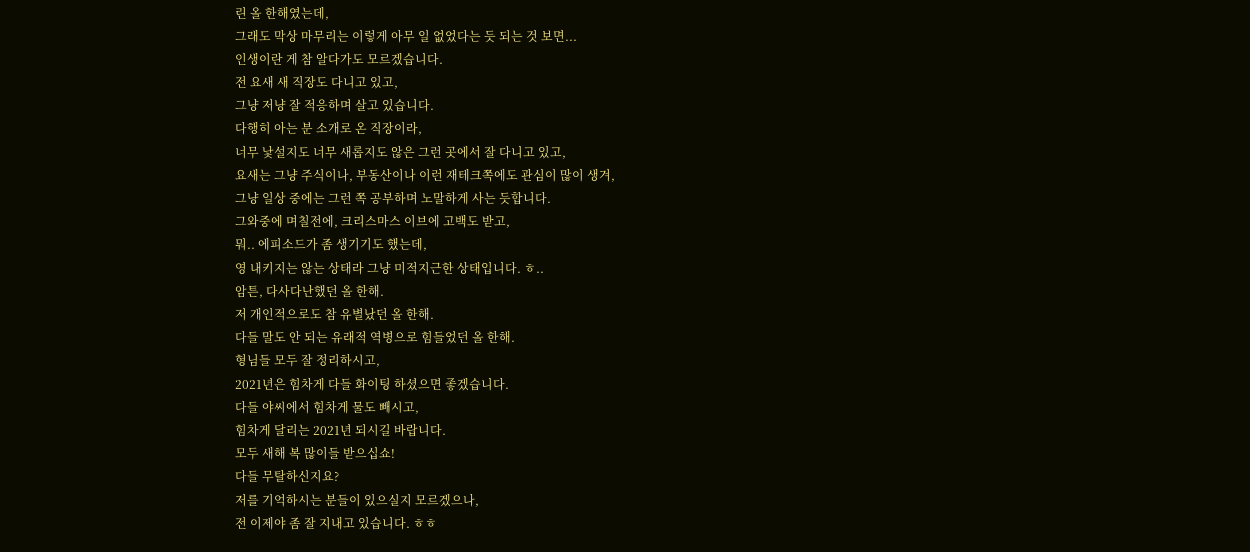린 올 한해였는데,
그래도 막상 마무리는 이렇게 아무 일 없었다는 듯 되는 것 보면...
인생이란 게 참 알다가도 모르겠습니다.
전 요새 새 직장도 다니고 있고,
그냥 저냥 잘 적응하며 살고 있습니다.
다행히 아는 분 소개로 온 직장이라,
너무 낯설지도 너무 새롭지도 않은 그런 곳에서 잘 다니고 있고,
요새는 그냥 주식이나, 부동산이나 이런 재테크쪽에도 관심이 많이 생겨,
그냥 일상 중에는 그런 쪽 공부하며 노말하게 사는 듯합니다.
그와중에 며칠전에, 크리스마스 이브에 고백도 받고,
뭐.. 에피소드가 좀 생기기도 했는데,
영 내키지는 않는 상태라 그냥 미적지근한 상태입니다. ㅎ..
암튼, 다사다난했던 올 한해.
저 개인적으로도 참 유별났던 올 한해.
다들 말도 안 되는 유래적 역병으로 힘들었던 올 한해.
형님들 모두 잘 정리하시고,
2021년은 힘차게 다들 화이팅 하셨으면 좋겠습니다.
다들 야씨에서 힘차게 물도 빼시고,
힘차게 달리는 2021년 되시길 바랍니다.
모두 새해 복 많이들 받으십쇼!
다들 무탈하신지요?
저를 기억하시는 분들이 있으실지 모르겠으나,
전 이제야 좀 잘 지내고 있습니다. ㅎㅎ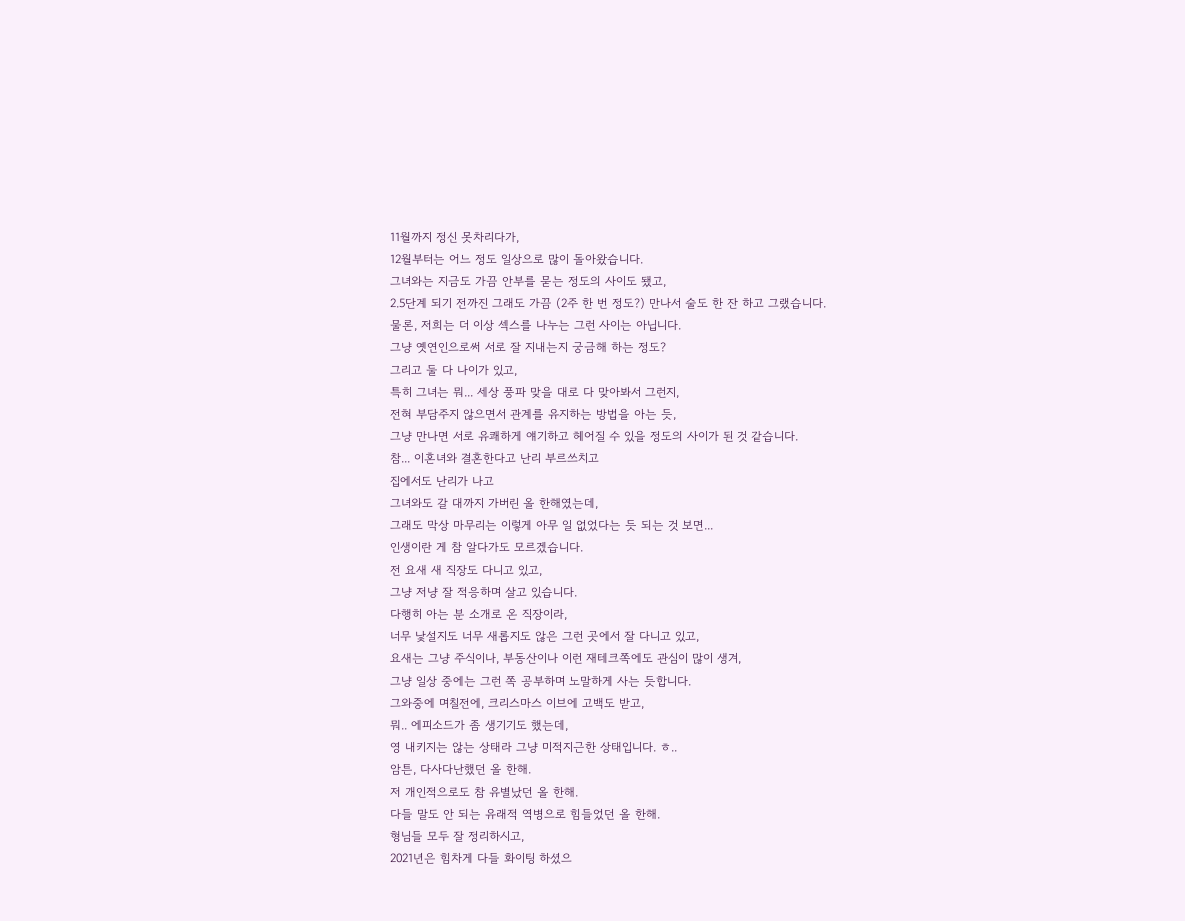11월까지 정신 못차리다가,
12월부터는 어느 정도 일상으로 많이 돌아왔습니다.
그녀와는 지금도 가끔 안부를 묻는 정도의 사이도 됐고,
2.5단계 되기 전까진 그래도 가끔 (2주 한 번 정도?) 만나서 술도 한 잔 하고 그랬습니다.
물론, 저희는 더 이상 섹스를 나누는 그런 사이는 아닙니다.
그냥 옛연인으로써 서로 잘 지내는지 궁금해 하는 정도?
그리고 둘 다 나이가 있고,
특히 그녀는 뭐... 세상 풍파 맞을 대로 다 맞아봐서 그런지,
전혀 부담주지 않으면서 관계를 유지하는 방법을 아는 듯,
그냥 만나면 서로 유쾌하게 얘기하고 헤어질 수 있을 정도의 사이가 된 것 같습니다.
참... 이혼녀와 결혼한다고 난리 부르쓰치고
집에서도 난리가 나고
그녀와도 갈 대까지 가버린 올 한해였는데,
그래도 막상 마무리는 이렇게 아무 일 없었다는 듯 되는 것 보면...
인생이란 게 참 알다가도 모르겠습니다.
전 요새 새 직장도 다니고 있고,
그냥 저냥 잘 적응하며 살고 있습니다.
다행히 아는 분 소개로 온 직장이라,
너무 낯설지도 너무 새롭지도 않은 그런 곳에서 잘 다니고 있고,
요새는 그냥 주식이나, 부동산이나 이런 재테크쪽에도 관심이 많이 생겨,
그냥 일상 중에는 그런 쪽 공부하며 노말하게 사는 듯합니다.
그와중에 며칠전에, 크리스마스 이브에 고백도 받고,
뭐.. 에피소드가 좀 생기기도 했는데,
영 내키지는 않는 상태라 그냥 미적지근한 상태입니다. ㅎ..
암튼, 다사다난했던 올 한해.
저 개인적으로도 참 유별났던 올 한해.
다들 말도 안 되는 유래적 역병으로 힘들었던 올 한해.
형님들 모두 잘 정리하시고,
2021년은 힘차게 다들 화이팅 하셨으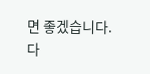면 좋겠습니다.
다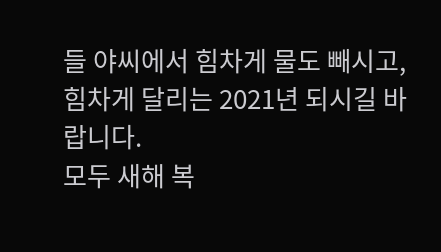들 야씨에서 힘차게 물도 빼시고,
힘차게 달리는 2021년 되시길 바랍니다.
모두 새해 복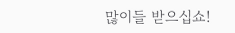많이들 받으십쇼!